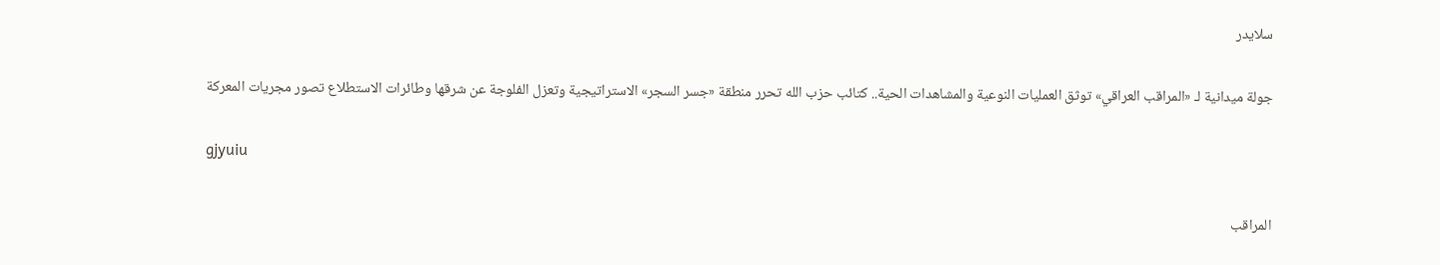سلايدر

جولة ميدانية لـ «المراقب العراقي» توثق العمليات النوعية والمشاهدات الحية.. كتائب حزب الله تحرر منطقة «جسر السجر» الاستراتيجية وتعزل الفلوجة عن شرقها وطائرات الاستطلاع تصور مجريات المعركة

gjyuiu

المراقب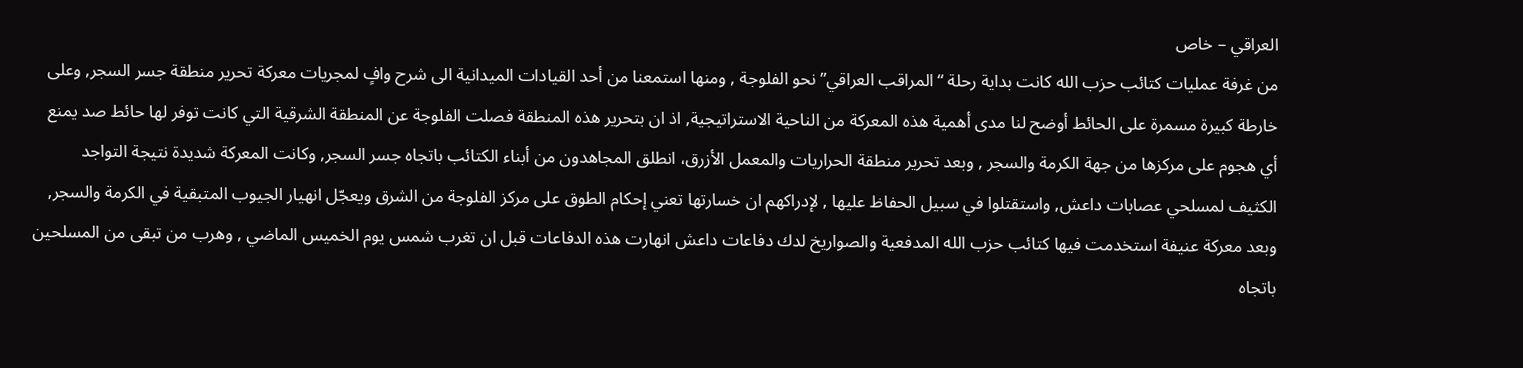العراقي – خاص
من غرفة عمليات كتائب حزب الله كانت بداية رحلة “المراقب العراقي” نحو الفلوجة , ومنها استمعنا من أحد القيادات الميدانية الى شرح وافٍ لمجريات معركة تحرير منطقة جسر السجر, وعلى خارطة كبيرة مسمرة على الحائط أوضح لنا مدى أهمية هذه المعركة من الناحية الاستراتيجية, اذ ان بتحرير هذه المنطقة فصلت الفلوجة عن المنطقة الشرقية التي كانت توفر لها حائط صد يمنع أي هجوم على مركزها من جهة الكرمة والسجر , وبعد تحرير منطقة الحراريات والمعمل الأزرق، انطلق المجاهدون من أبناء الكتائب باتجاه جسر السجر, وكانت المعركة شديدة نتيجة التواجد الكثيف لمسلحي عصابات داعش, واستقتلوا في سبيل الحفاظ عليها , لإدراكهم ان خسارتها تعني إحكام الطوق على مركز الفلوجة من الشرق ويعجّل انهيار الجيوب المتبقية في الكرمة والسجر, وبعد معركة عنيفة استخدمت فيها كتائب حزب الله المدفعية والصواريخ لدك دفاعات داعش انهارت هذه الدفاعات قبل ان تغرب شمس يوم الخميس الماضي , وهرب من تبقى من المسلحين باتجاه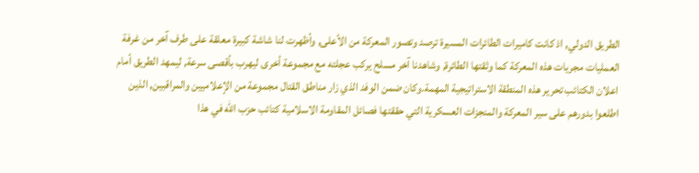الطريق الدولي, اذ كانت كاميرات الطائرات المسيرة ترصد وتصور المعركة من الأعلى, وأظهرت لنا شاشة كبيرة معلقة على طرف آخر من غرفة العمليات مجريات هذه المعركة كما وثقتها الطائرة, وشاهدنا آخر مسلح يركب عجلته مع مجموعة أخرى ليهرب بأقصى سرعة, ليمهد الطريق أمام اعلان الكتائب تحرير هذه المنطقة الاستراتيجية المهمة.وكان ضمن الوفد الذي زار مناطق القتال مجموعة من الإعلاميين والمراقبين, الذين اطلعوا بدورهم على سير المعركة والمنجزات العسكرية التي حققتها فصائل المقاومة الاسلامية كتائب حزب الله في هذا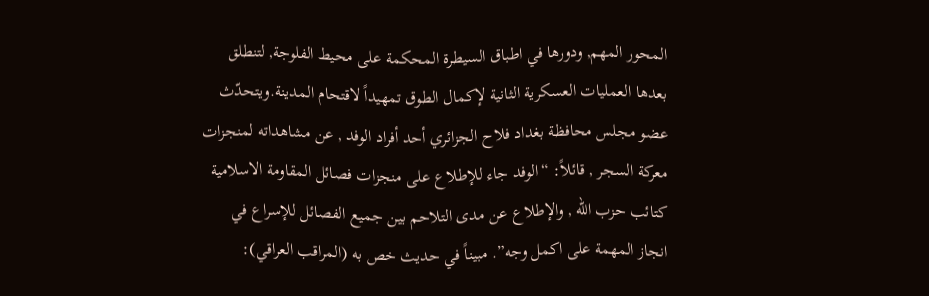المحور المهم, ودورها في اطباق السيطرة المحكمة على محيط الفلوجة, لتنطلق بعدها العمليات العسكرية الثانية لإكمال الطوق تمهيداً لاقتحام المدينة.ويتحدّث عضو مجلس محافظة بغداد فلاح الجزائري أحد أفراد الوفد , عن مشاهداته لمنجزات معركة السجر , قائلاً: “الوفد جاء للإطلاع على منجزات فصائل المقاومة الاسلامية كتائب حزب الله , والإطلاع عن مدى التلاحم بين جميع الفصائل للإسراع في انجاز المهمة على اكمل وجه”. مبيناً في حديث خص به (المراقب العراقي):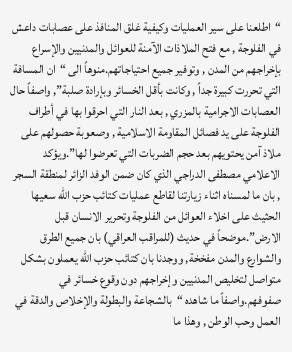“اطلعنا على سير العمليات وكيفية غلق المنافذ على عصابات داعش في الفلوجة , مع فتح الملاذات الآمنة للعوائل والمدنيين والإسراع بإخراجهم من المدن , وتوفير جميع احتياجاتهم.منوهاً الى “ان المسافة التي تحررت كبيرة جداً , وكانت بأقل الخسائر وبإرادة صلبة”, واصفاً حال العصابات الاجرامية بالمزري , بعد النار التي احرقوا بها في أطراف الفلوجة على يد فصائل المقاومة الاسلامية , وصعوبة حصولهم على ملاذ آمن يحتويهم بعد حجم الضربات التي تعرضوا لها”.ويؤكد الاعلامي مصطفى الدراجي الذي كان ضمن الوفد الزائر لمنطقة السجر , بان ما لمسناه اثناء زيارتنا لقاطع عمليات كتائب حزب الله سعيها الحثيث على اخلاء العوائل من الفلوجة وتحرير الانسان قبل الارض”.موضحاً في حديث (للمراقب العراقي) بان جميع الطرق والشوارع والمدن مفخخة, ووجدنا بان كتائب حزب الله يعملون بشكل متواصل لتخليص المدنيين وإخراجهم دون وقوع خسائر في صفوفهم.واصفاً ما شاهده “بالشجاعة والبطولة والإخلاص والدقة في العمل وحب الوطن , وهذا ما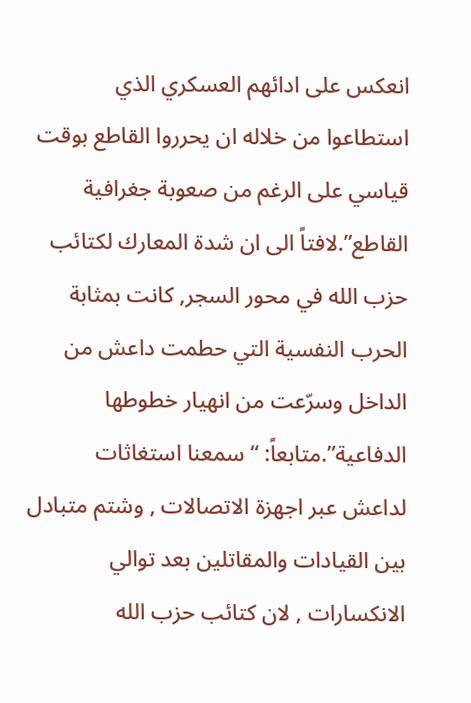انعكس على ادائهم العسكري الذي استطاعوا من خلاله ان يحرروا القاطع بوقت قياسي على الرغم من صعوبة جغرافية القاطع”.لافتاً الى ان شدة المعارك لكتائب حزب الله في محور السجر, كانت بمثابة الحرب النفسية التي حطمت داعش من الداخل وسرّعت من انهيار خطوطها الدفاعية”.متابعاً: “سمعنا استغاثات لداعش عبر اجهزة الاتصالات , وشتم متبادل بين القيادات والمقاتلين بعد توالي الانكسارات , لان كتائب حزب الله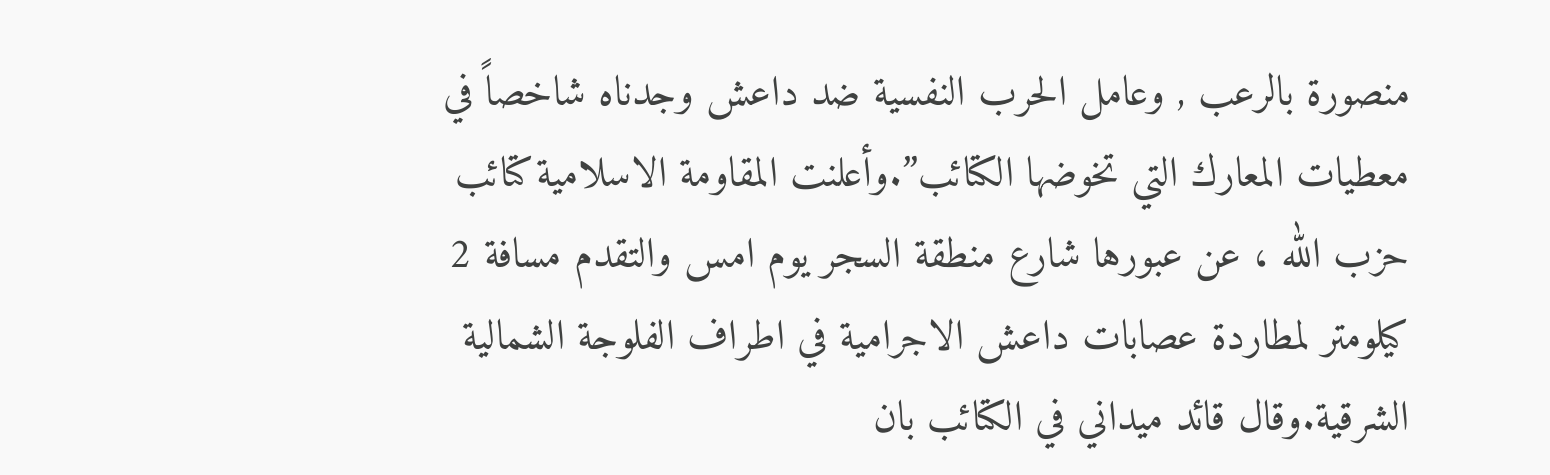منصورة بالرعب , وعامل الحرب النفسية ضد داعش وجدناه شاخصاً في معطيات المعارك التي تخوضها الكتائب”.وأعلنت المقاومة الاسلامية كتائب حزب الله ، عن عبورها شارع منطقة السجر يوم امس والتقدم مسافة 2 كيلومتر لمطاردة عصابات داعش الاجرامية في اطراف الفلوجة الشمالية الشرقية.وقال قائد ميداني في الكتائب بان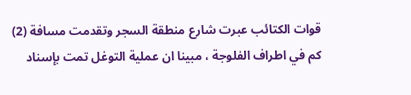قوات الكتائب عبرت شارع منطقة السجر وتقدمت مسافة (2) كم في اطراف الفلوجة ، مبينا ان عملية التوغل تمت بإسناد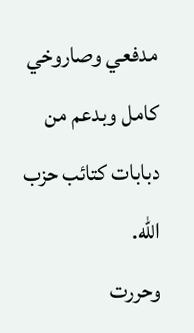مدفعي وصاروخي كامل وبدعم من دبابات كتائب حزب الله.
وحررت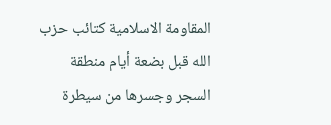المقاومة الاسلامية كتائب حزب الله قبل بضعة أيام منطقة السجر وجسرها من سيطرة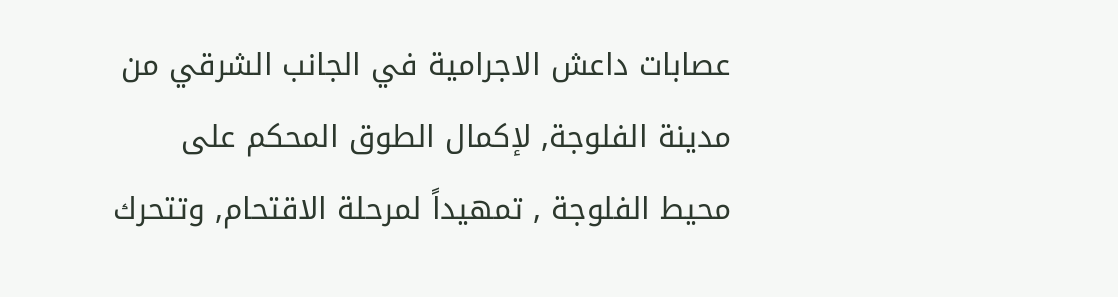عصابات داعش الاجرامية في الجانب الشرقي من مدينة الفلوجة, لإكمال الطوق المحكم على محيط الفلوجة , تمهيداً لمرحلة الاقتحام, وتتحرك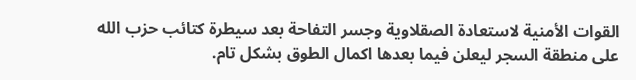القوات الأمنية لاستعادة الصقلاوية وجسر التفاحة بعد سيطرة كتائب حزب الله على منطقة السجر ليعلن فيما بعدها اكمال الطوق بشكل تام.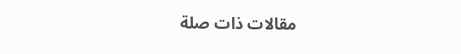مقالات ذات صلة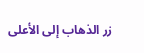زر الذهاب إلى الأعلى